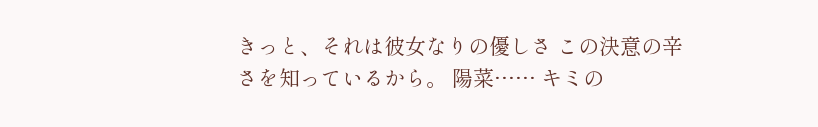きっと、それは彼女なりの優しさ この決意の辛さを知っているから。 陽菜…… キミの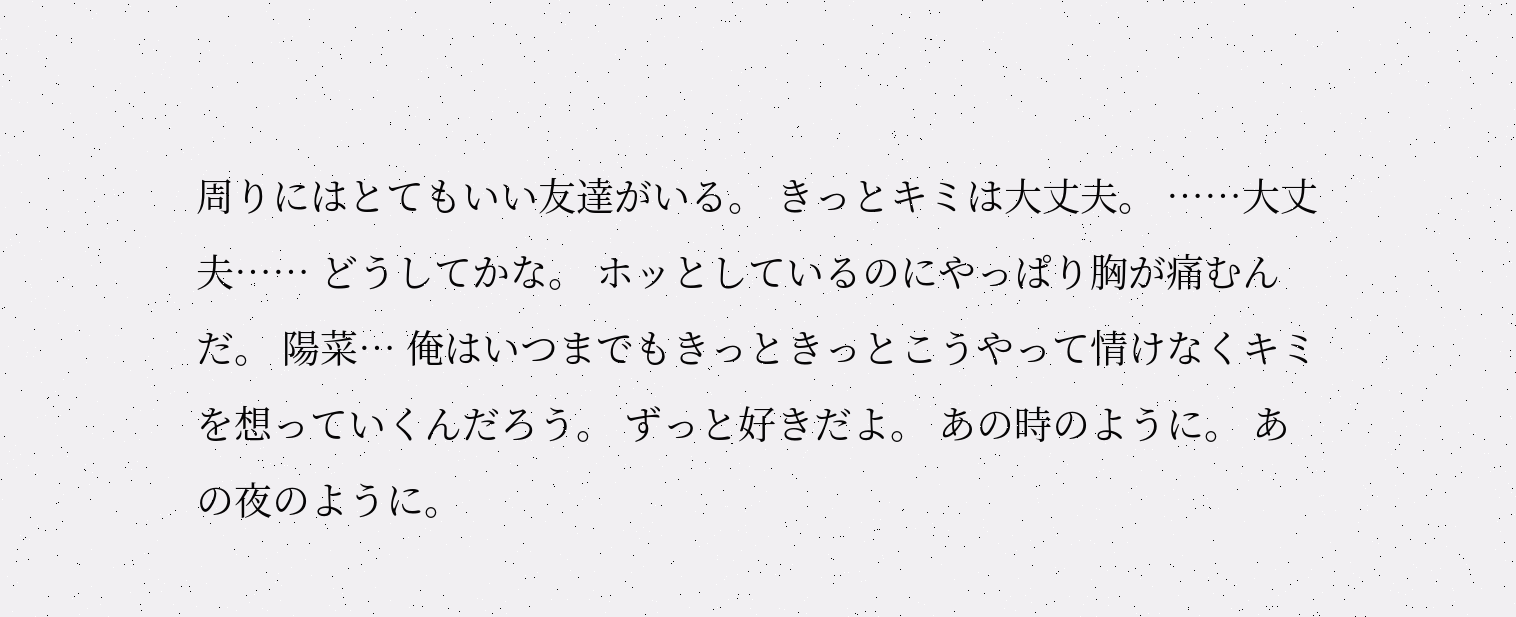周りにはとてもいい友達がいる。 きっとキミは大丈夫。 ……大丈夫…… どうしてかな。 ホッとしているのにやっぱり胸が痛むんだ。 陽菜… 俺はいつまでもきっときっとこうやって情けなくキミを想っていくんだろう。 ずっと好きだよ。 あの時のように。 あの夜のように。